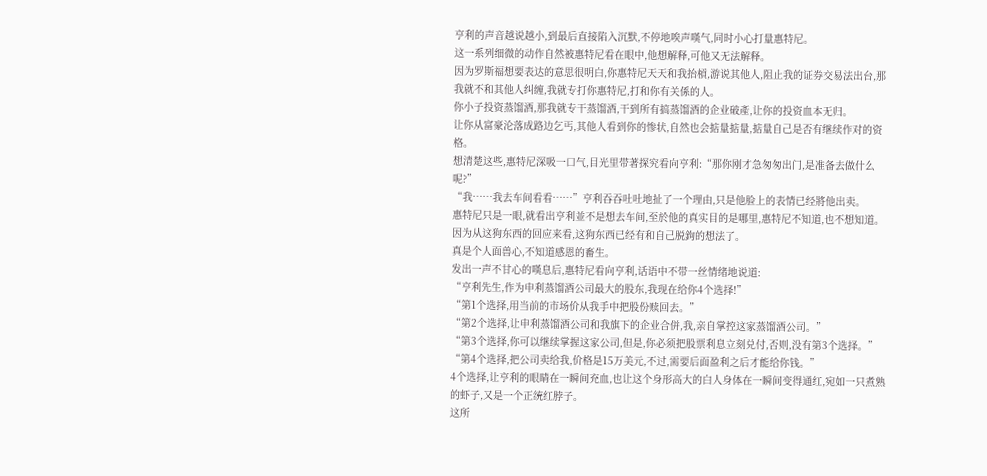亨利的声音越说越小,到最后直接陷入沉默,不停地唉声嘆气,同时小心打量惠特尼。
这一系列细微的动作自然被惠特尼看在眼中,他想解释,可他又无法解释。
因为罗斯福想要表达的意思很明白,你惠特尼天天和我抬槓,游说其他人,阻止我的证券交易法出台,那我就不和其他人纠缠,我就专打你惠特尼,打和你有关係的人。
你小子投资蒸馏酒,那我就专干蒸馏酒,干到所有搞蒸馏酒的企业破產,让你的投资血本无归。
让你从富豪沦落成路边乞丐,其他人看到你的惨状,自然也会掂量掂量,掂量自己是否有继续作对的资格。
想清楚这些,惠特尼深吸一口气,目光里带著探究看向亨利:“那你刚才急匆匆出门,是准备去做什么呢?”
“我……我去车间看看……”亨利吞吞吐吐地扯了一个理由,只是他脸上的表情已经將他出卖。
惠特尼只是一眼,就看出亨利並不是想去车间,至於他的真实目的是哪里,惠特尼不知道,也不想知道。
因为从这狗东西的回应来看,这狗东西已经有和自己脱鉤的想法了。
真是个人面兽心,不知道感恩的畜生。
发出一声不甘心的嘆息后,惠特尼看向亨利,话语中不带一丝情绪地说道:
“亨利先生,作为申利蒸馏酒公司最大的股东,我现在给你4个选择!”
“第1个选择,用当前的市场价从我手中把股份赎回去。”
“第2个选择,让申利蒸馏酒公司和我旗下的企业合併,我,亲自掌控这家蒸馏酒公司。”
“第3个选择,你可以继续掌握这家公司,但是,你必须把股票利息立刻兑付,否则,没有第3个选择。”
“第4个选择,把公司卖给我,价格是15万美元,不过,需要后面盈利之后才能给你钱。”
4个选择,让亨利的眼睛在一瞬间充血,也让这个身形高大的白人身体在一瞬间变得通红,宛如一只煮熟的虾子,又是一个正统红脖子。
这所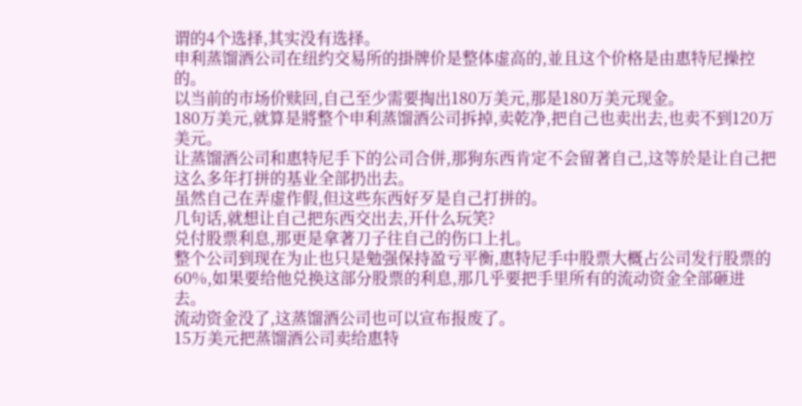谓的4个选择,其实没有选择。
申利蒸馏酒公司在纽约交易所的掛牌价是整体虚高的,並且这个价格是由惠特尼操控的。
以当前的市场价赎回,自己至少需要掏出180万美元,那是180万美元现金。
180万美元,就算是將整个申利蒸馏酒公司拆掉,卖乾净,把自己也卖出去,也卖不到120万美元。
让蒸馏酒公司和惠特尼手下的公司合併,那狗东西肯定不会留著自己,这等於是让自己把这么多年打拼的基业全部扔出去。
虽然自己在弄虚作假,但这些东西好歹是自己打拼的。
几句话,就想让自己把东西交出去,开什么玩笑?
兑付股票利息,那更是拿著刀子往自己的伤口上扎。
整个公司到现在为止也只是勉强保持盈亏平衡,惠特尼手中股票大概占公司发行股票的60%,如果要给他兑换这部分股票的利息,那几乎要把手里所有的流动资金全部砸进去。
流动资金没了,这蒸馏酒公司也可以宣布报废了。
15万美元把蒸馏酒公司卖给惠特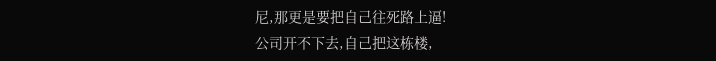尼,那更是要把自己往死路上逼!
公司开不下去,自己把这栋楼,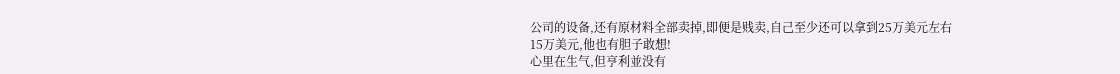公司的设备,还有原材料全部卖掉,即便是贱卖,自己至少还可以拿到25万美元左右
15万美元,他也有胆子敢想!
心里在生气,但亨利並没有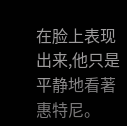在脸上表现出来,他只是平静地看著惠特尼。